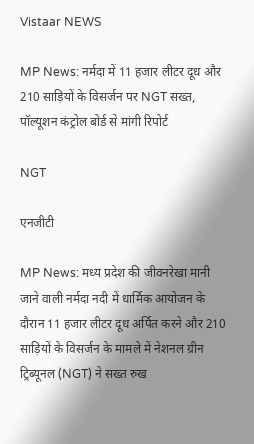Vistaar NEWS

MP News: नर्मदा में 11 हजार लीटर दूध और 210 साड़ियों के विसर्जन पर NGT सख्त, पॉल्यूशन कंट्रोल बोर्ड से मांगी रिपोर्ट

NGT

एनजीटी

MP News: मध्य प्रदेश की जीवनरेखा मानी जाने वाली नर्मदा नदी में धार्मिक आयोजन के दौरान 11 हजार लीटर दूध अर्पित करने और 210 साड़ियों के विसर्जन के मामले में नेशनल ग्रीन ट्रिब्यूनल (NGT) ने सख्त रुख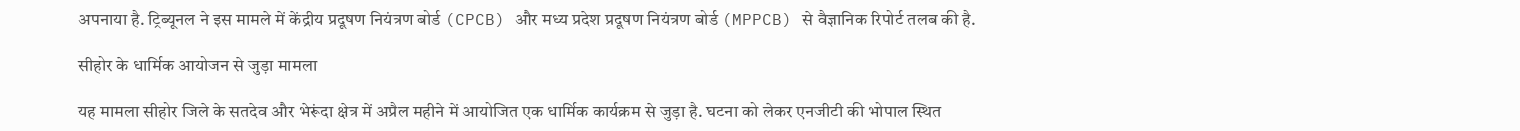अपनाया है. ट्रिब्यूनल ने इस मामले में केंद्रीय प्रदूषण नियंत्रण बोर्ड (CPCB) और मध्य प्रदेश प्रदूषण नियंत्रण बोर्ड (MPPCB) से वैज्ञानिक रिपोर्ट तलब की है.

सीहोर के धार्मिक आयोजन से जुड़ा मामला

यह मामला सीहोर जिले के सतदेव और भेरूंदा क्षेत्र में अप्रैल महीने में आयोजित एक धार्मिक कार्यक्रम से जुड़ा है. घटना को लेकर एनजीटी की भोपाल स्थित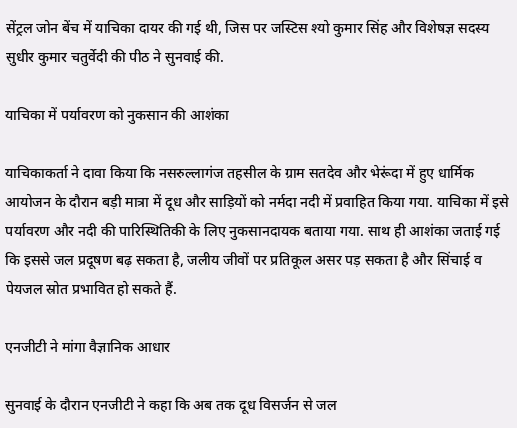सेंट्रल जोन बेंच में याचिका दायर की गई थी, जिस पर जस्टिस श्यो कुमार सिंह और विशेषज्ञ सदस्य सुधीर कुमार चतुर्वेदी की पीठ ने सुनवाई की.

याचिका में पर्यावरण को नुकसान की आशंका

याचिकाकर्ता ने दावा किया कि नसरुल्लागंज तहसील के ग्राम सतदेव और भेरूंदा में हुए धार्मिक आयोजन के दौरान बड़ी मात्रा में दूध और साड़ियों को नर्मदा नदी में प्रवाहित किया गया. याचिका में इसे पर्यावरण और नदी की पारिस्थितिकी के लिए नुकसानदायक बताया गया. साथ ही आशंका जताई गई कि इससे जल प्रदूषण बढ़ सकता है, जलीय जीवों पर प्रतिकूल असर पड़ सकता है और सिंचाई व पेयजल स्रोत प्रभावित हो सकते हैं.

एनजीटी ने मांगा वैज्ञानिक आधार

सुनवाई के दौरान एनजीटी ने कहा कि अब तक दूध विसर्जन से जल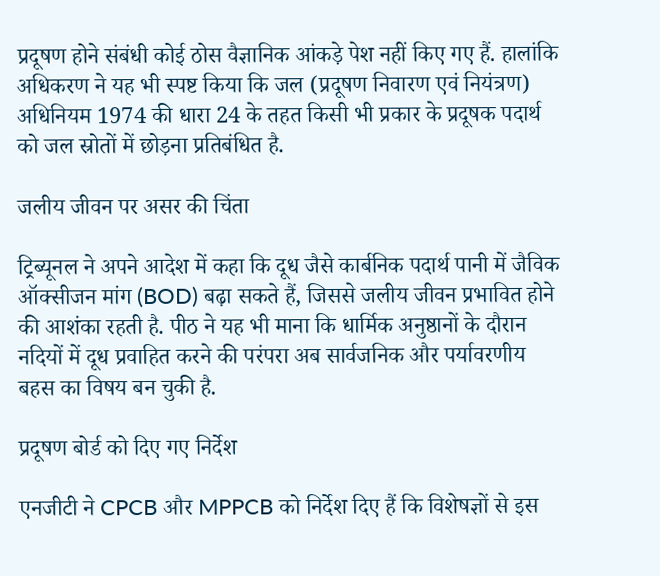प्रदूषण होने संबंधी कोई ठोस वैज्ञानिक आंकड़े पेश नहीं किए गए हैं. हालांकि अधिकरण ने यह भी स्पष्ट किया कि जल (प्रदूषण निवारण एवं नियंत्रण) अधिनियम 1974 की धारा 24 के तहत किसी भी प्रकार के प्रदूषक पदार्थ को जल स्रोतों में छोड़ना प्रतिबंधित है.

जलीय जीवन पर असर की चिंता

ट्रिब्यूनल ने अपने आदेश में कहा कि दूध जैसे कार्बनिक पदार्थ पानी में जैविक ऑक्सीजन मांग (BOD) बढ़ा सकते हैं, जिससे जलीय जीवन प्रभावित होने की आशंका रहती है. पीठ ने यह भी माना कि धार्मिक अनुष्ठानों के दौरान नदियों में दूध प्रवाहित करने की परंपरा अब सार्वजनिक और पर्यावरणीय बहस का विषय बन चुकी है.

प्रदूषण बोर्ड को दिए गए निर्देश

एनजीटी ने CPCB और MPPCB को निर्देश दिए हैं कि विशेषज्ञों से इस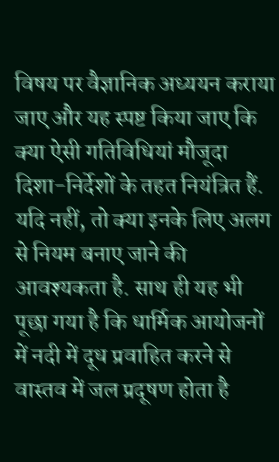विषय पर वैज्ञानिक अध्ययन कराया जाए और यह स्पष्ट किया जाए कि क्या ऐसी गतिविधियां मौजूदा दिशा-निर्देशों के तहत नियंत्रित हैं. यदि नहीं, तो क्या इनके लिए अलग से नियम बनाए जाने की आवश्यकता है. साथ ही यह भी पूछा गया है कि धार्मिक आयोजनों में नदी में दूध प्रवाहित करने से वास्तव में जल प्रदूषण होता है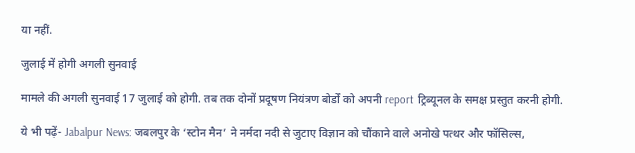या नहीं.

जुलाई में होगी अगली सुनवाई

मामले की अगली सुनवाई 17 जुलाई को होगी. तब तक दोनों प्रदूषण नियंत्रण बोर्डों को अपनी report ट्रिब्यूनल के समक्ष प्रस्तुत करनी होगी.

ये भी पढ़ें- Jabalpur News: जबलपुर के ‘स्टोन मैन’ ने नर्मदा नदी से जुटाए विज्ञान को चौंकाने वाले अनोखे पत्थर और फॉसिल्स,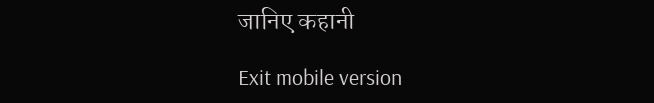जानिए कहानी

Exit mobile version